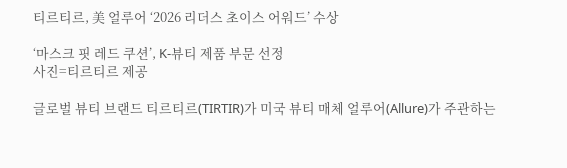티르티르, 美 얼루어 ‘2026 리더스 초이스 어워드’ 수상

‘마스크 핏 레드 쿠션’, K-뷰티 제품 부문 선정
사진=티르티르 제공

글로벌 뷰티 브랜드 티르티르(TIRTIR)가 미국 뷰티 매체 얼루어(Allure)가 주관하는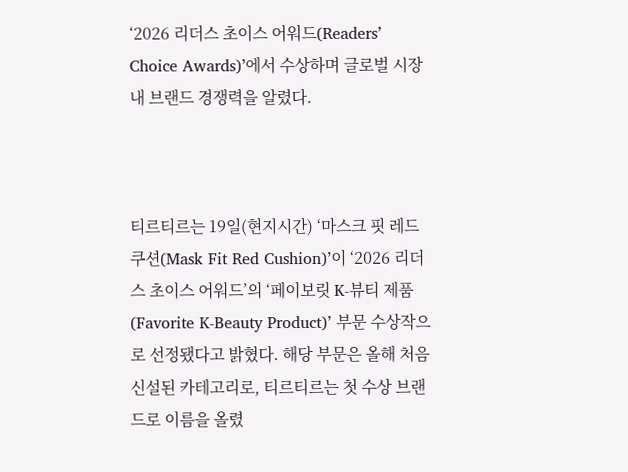‘2026 리더스 초이스 어워드(Readers’ Choice Awards)’에서 수상하며 글로벌 시장 내 브랜드 경쟁력을 알렸다.



티르티르는 19일(현지시간) ‘마스크 핏 레드 쿠션(Mask Fit Red Cushion)’이 ‘2026 리더스 초이스 어워드’의 ‘페이보릿 K-뷰티 제품(Favorite K-Beauty Product)’ 부문 수상작으로 선정됐다고 밝혔다. 해당 부문은 올해 처음 신설된 카테고리로, 티르티르는 첫 수상 브랜드로 이름을 올렸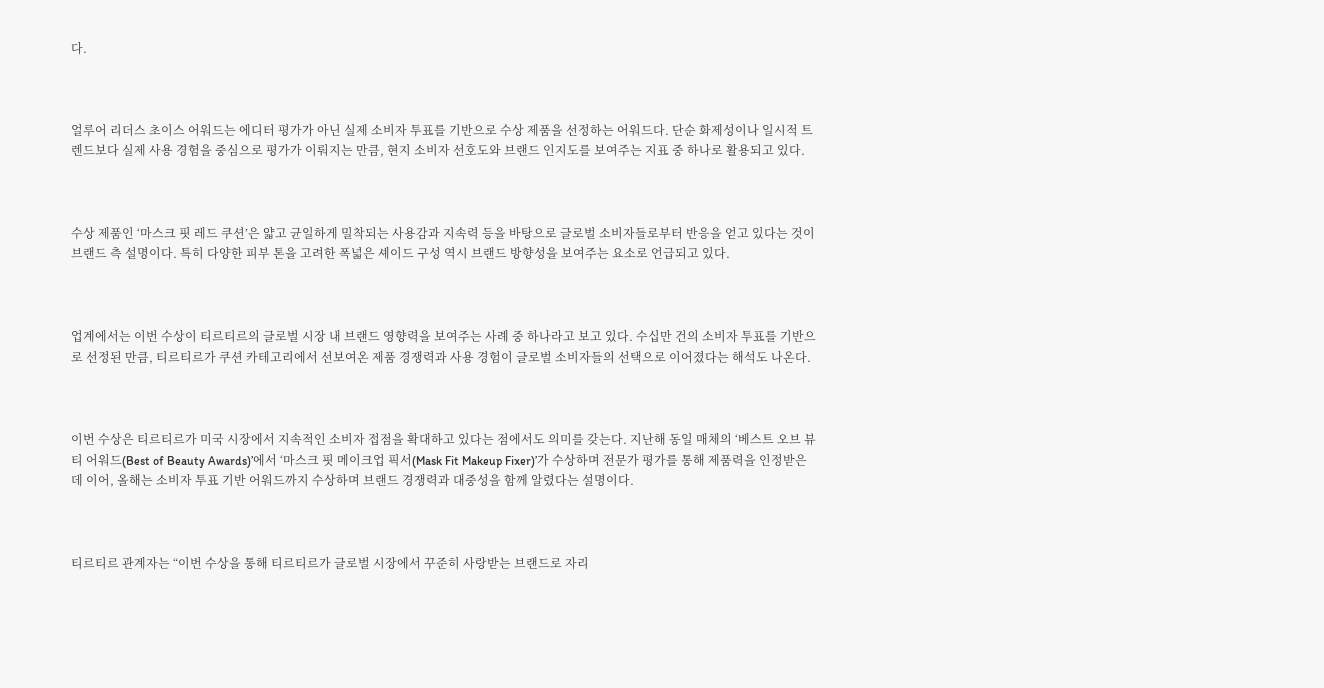다.



얼루어 리더스 초이스 어워드는 에디터 평가가 아닌 실제 소비자 투표를 기반으로 수상 제품을 선정하는 어워드다. 단순 화제성이나 일시적 트렌드보다 실제 사용 경험을 중심으로 평가가 이뤄지는 만큼, 현지 소비자 선호도와 브랜드 인지도를 보여주는 지표 중 하나로 활용되고 있다.



수상 제품인 ‘마스크 핏 레드 쿠션’은 얇고 균일하게 밀착되는 사용감과 지속력 등을 바탕으로 글로벌 소비자들로부터 반응을 얻고 있다는 것이 브랜드 측 설명이다. 특히 다양한 피부 톤을 고려한 폭넓은 셰이드 구성 역시 브랜드 방향성을 보여주는 요소로 언급되고 있다.



업계에서는 이번 수상이 티르티르의 글로벌 시장 내 브랜드 영향력을 보여주는 사례 중 하나라고 보고 있다. 수십만 건의 소비자 투표를 기반으로 선정된 만큼, 티르티르가 쿠션 카테고리에서 선보여온 제품 경쟁력과 사용 경험이 글로벌 소비자들의 선택으로 이어졌다는 해석도 나온다.



이번 수상은 티르티르가 미국 시장에서 지속적인 소비자 접점을 확대하고 있다는 점에서도 의미를 갖는다. 지난해 동일 매체의 ‘베스트 오브 뷰티 어워드(Best of Beauty Awards)’에서 ‘마스크 핏 메이크업 픽서(Mask Fit Makeup Fixer)’가 수상하며 전문가 평가를 통해 제품력을 인정받은 데 이어, 올해는 소비자 투표 기반 어워드까지 수상하며 브랜드 경쟁력과 대중성을 함께 알렸다는 설명이다.



티르티르 관계자는 “이번 수상을 통해 티르티르가 글로벌 시장에서 꾸준히 사랑받는 브랜드로 자리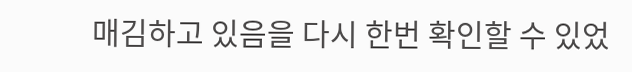매김하고 있음을 다시 한번 확인할 수 있었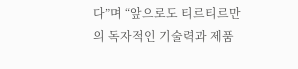다”며 “앞으로도 티르티르만의 독자적인 기술력과 제품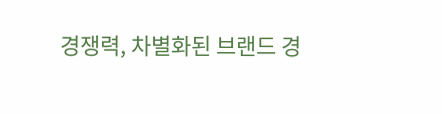경쟁력, 차별화된 브랜드 경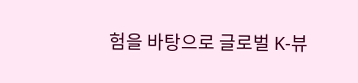험을 바탕으로 글로벌 K-뷰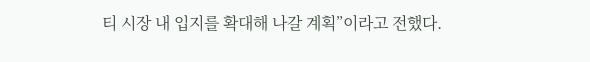티 시장 내 입지를 확대해 나갈 계획”이라고 전했다.